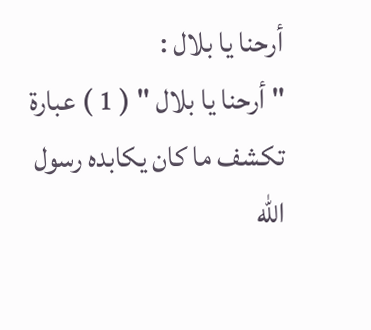أرحنا يا بلال :
" أرحنا يا بلال " ( 1 ) عبارة تكشف ما كان يكابده رسول الله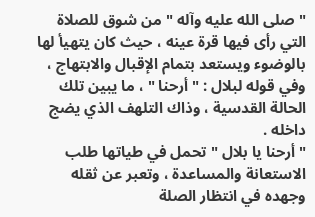" صلى الله عليه وآله " من شوق للصلاة التي رأى فيها قرة عينه ، حيث كان يتهيأ لها بالوضوء ويستعد بتمام الإقبال والابتهاج ، وفي قوله لبلال : " أرحنا " ، ما يبين تلك الحالة القدسية ، وذاك التلهف الذي يضج داخله .
" أرحنا يا بلال " تحمل في طياتها طلب الاستعانة والمساعدة ، وتعبر عن ثقله وجهده في انتظار الصلة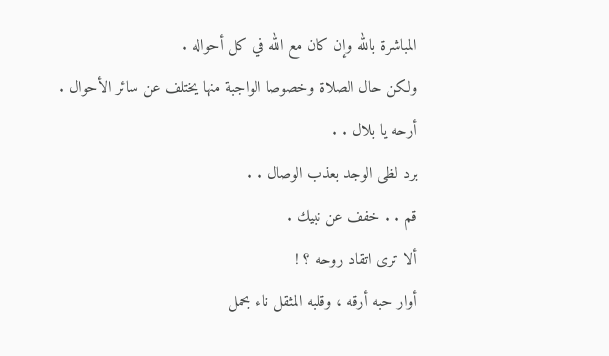المباشرة بالله وإن كان مع الله في كل أحواله .
ولكن حال الصلاة وخصوصا الواجبة منها يختلف عن سائر الأحوال .
أرحه يا بلال . .
برد لظى الوجد بعذب الوصال . .
قم . . خفف عن نبيك .
ألا ترى اتقاد روحه ؟ !
أوار حبه أرقه ، وقلبه المثقل ناء بحمل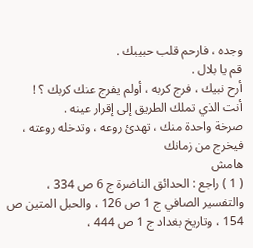وجده ، فارحم قلب حبيبك .
قم يا بلال .
أرح نبيك ، فرج كربه ، أولم يفرج عنك كربك ؟ !
أنت الذي تملك الطريق إلى إقرار عينه .
صرخة واحدة منك ، تهدئ روعه ، وتدخله روعته ، فيخرج من زمانك
هامش
( 1 ) راجع : الحدائق الناضرة ج 6 ص 334 ، والتفسير الصافي ج 1 ص 126 ، والحبل المتين ص 154 ، وتاريخ بغداد ج 1 ص 444 ،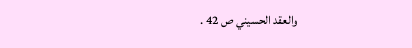والعقد الحسيني ص 42 .